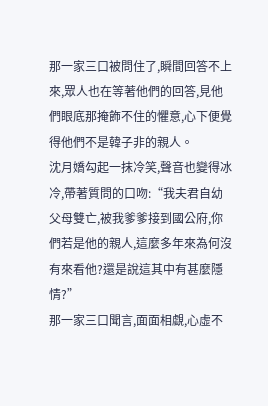那一家三口被問住了,瞬間回答不上來,眾人也在等著他們的回答,見他們眼底那掩飾不住的懼意,心下便覺得他們不是韓子非的親人。
沈月嬌勾起一抹冷笑,聲音也變得冰冷,帶著質問的口吻:“我夫君自幼父母雙亡,被我爹爹接到國公府,你們若是他的親人,這麼多年來為何沒有來看他?還是說這其中有甚麼隱情?”
那一家三口聞言,面面相覷,心虛不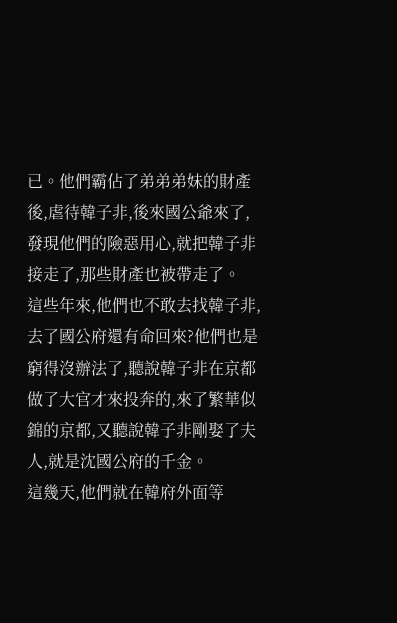已。他們霸佔了弟弟弟妹的財產後,虐待韓子非,後來國公爺來了,發現他們的險惡用心,就把韓子非接走了,那些財產也被帶走了。
這些年來,他們也不敢去找韓子非,去了國公府還有命回來?他們也是窮得沒辦法了,聽說韓子非在京都做了大官才來投奔的,來了繁華似錦的京都,又聽說韓子非剛娶了夫人,就是沈國公府的千金。
這幾天,他們就在韓府外面等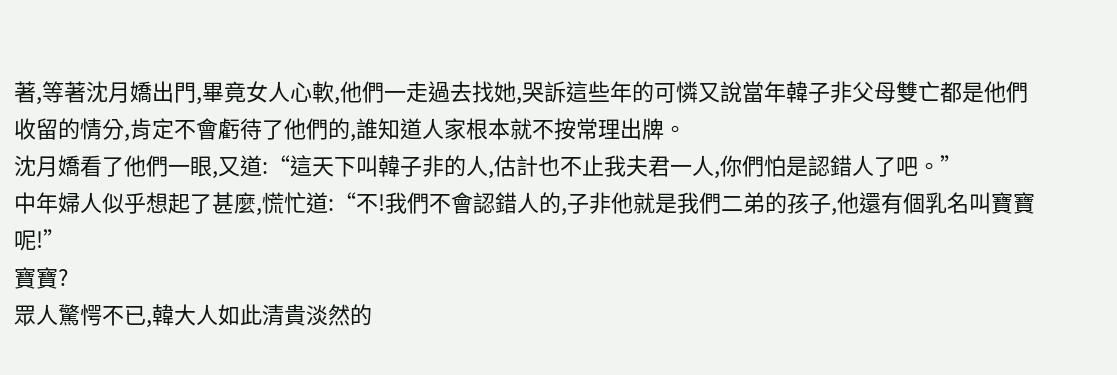著,等著沈月嬌出門,畢竟女人心軟,他們一走過去找她,哭訴這些年的可憐又說當年韓子非父母雙亡都是他們收留的情分,肯定不會虧待了他們的,誰知道人家根本就不按常理出牌。
沈月嬌看了他們一眼,又道:“這天下叫韓子非的人,估計也不止我夫君一人,你們怕是認錯人了吧。”
中年婦人似乎想起了甚麼,慌忙道:“不!我們不會認錯人的,子非他就是我們二弟的孩子,他還有個乳名叫寶寶呢!”
寶寶?
眾人驚愕不已,韓大人如此清貴淡然的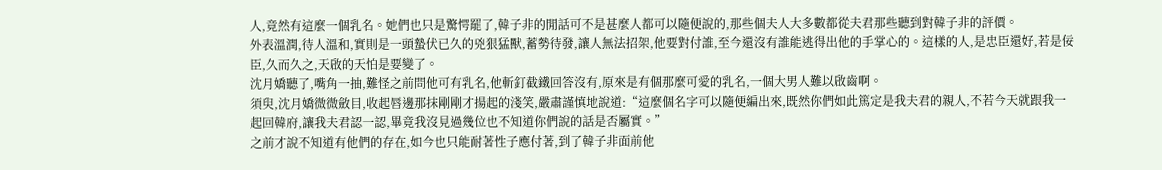人,竟然有這麼一個乳名。她們也只是驚愕罷了,韓子非的閒話可不是甚麼人都可以隨便說的,那些個夫人大多數都從夫君那些聽到對韓子非的評價。
外表溫潤,待人溫和,實則是一頭蟄伏已久的兇狠猛獸,蓄勢待發,讓人無法招架,他要對付誰,至今還沒有誰能逃得出他的手掌心的。這樣的人,是忠臣還好,若是佞臣,久而久之,天啟的天怕是要變了。
沈月嬌聽了,嘴角一抽,難怪之前問他可有乳名,他斬釘截鐵回答沒有,原來是有個那麼可愛的乳名,一個大男人難以啟齒啊。
須臾,沈月嬌微微斂目,收起唇邊那抹剛剛才揚起的淺笑,嚴肅謹慎地說道:“這麼個名字可以隨便編出來,既然你們如此篤定是我夫君的親人,不若今天就跟我一起回韓府,讓我夫君認一認,畢竟我沒見過幾位也不知道你們說的話是否屬實。”
之前才說不知道有他們的存在,如今也只能耐著性子應付著,到了韓子非面前他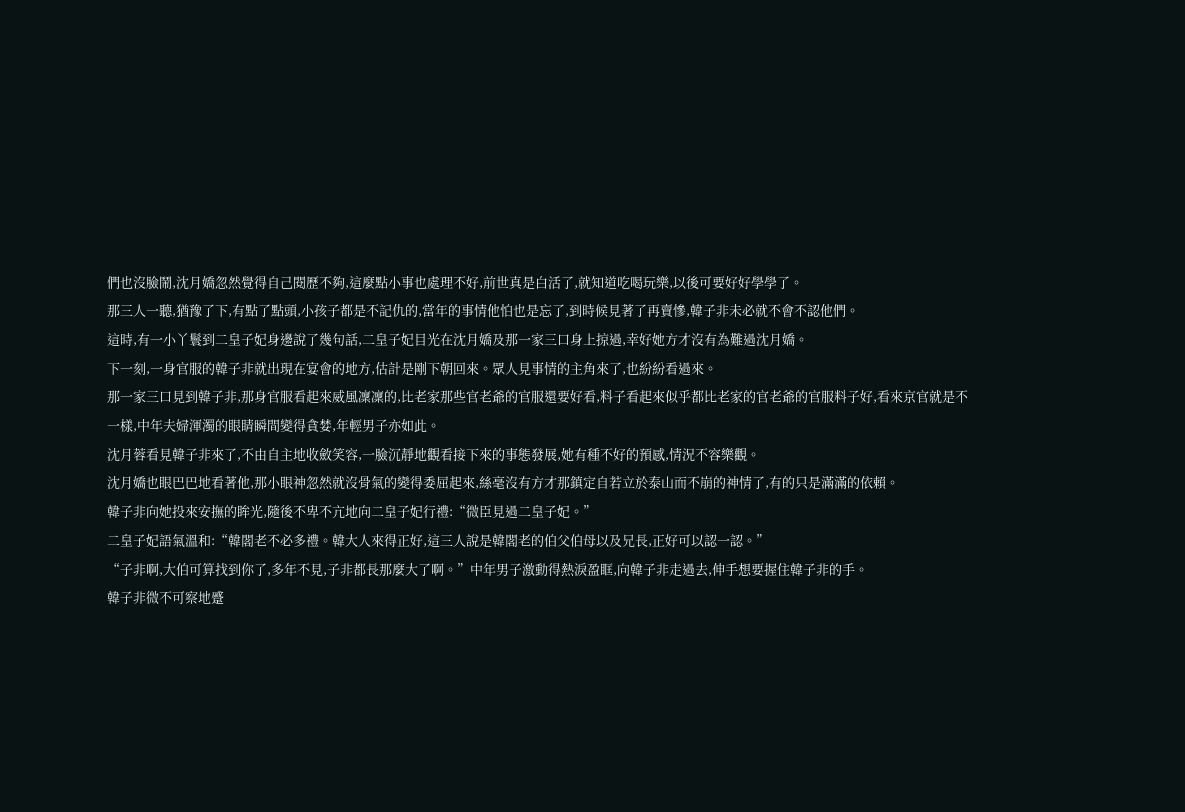們也沒臉鬧,沈月嬌忽然覺得自己閱歷不夠,這麼點小事也處理不好,前世真是白活了,就知道吃喝玩樂,以後可要好好學學了。
那三人一聽,猶豫了下,有點了點頭,小孩子都是不記仇的,當年的事情他怕也是忘了,到時候見著了再賣慘,韓子非未必就不會不認他們。
這時,有一小丫鬟到二皇子妃身邊說了幾句話,二皇子妃目光在沈月嬌及那一家三口身上掠過,幸好她方才沒有為難過沈月嬌。
下一刻,一身官服的韓子非就出現在宴會的地方,估計是剛下朝回來。眾人見事情的主角來了,也紛紛看過來。
那一家三口見到韓子非,那身官服看起來威風凜凜的,比老家那些官老爺的官服還要好看,料子看起來似乎都比老家的官老爺的官服料子好,看來京官就是不一樣,中年夫婦渾濁的眼睛瞬間變得貪婪,年輕男子亦如此。
沈月蓉看見韓子非來了,不由自主地收斂笑容,一臉沉靜地觀看接下來的事態發展,她有種不好的預感,情況不容樂觀。
沈月嬌也眼巴巴地看著他,那小眼神忽然就沒骨氣的變得委屈起來,絲毫沒有方才那鎮定自若立於泰山而不崩的神情了,有的只是滿滿的依賴。
韓子非向她投來安撫的眸光,隨後不卑不亢地向二皇子妃行禮:“微臣見過二皇子妃。”
二皇子妃語氣溫和:“韓閣老不必多禮。韓大人來得正好,這三人說是韓閣老的伯父伯母以及兄長,正好可以認一認。”
“子非啊,大伯可算找到你了,多年不見,子非都長那麼大了啊。”中年男子激動得熱淚盈眶,向韓子非走過去,伸手想要握住韓子非的手。
韓子非微不可察地蹙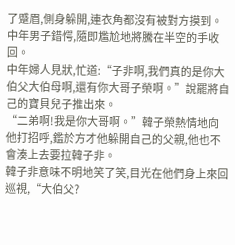了蹙眉,側身躲開,連衣角都沒有被對方摸到。
中年男子錯愕,隨即尷尬地將騰在半空的手收回。
中年婦人見狀,忙道:“子非啊,我們真的是你大伯父大伯母啊,還有你大哥子榮啊。”說罷將自己的寶貝兒子推出來。
“二弟啊!我是你大哥啊。”韓子榮熱情地向他打招呼,鑑於方才他躲開自己的父親,他也不會湊上去要拉韓子非。
韓子非意味不明地笑了笑,目光在他們身上來回巡視,“大伯父?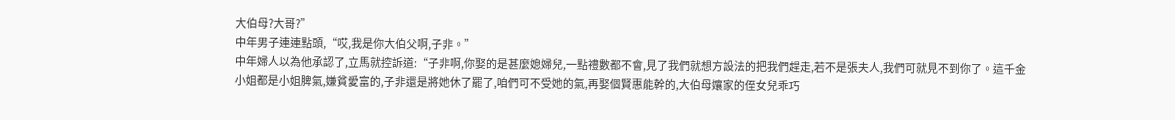大伯母?大哥?”
中年男子連連點頭,“哎,我是你大伯父啊,子非。”
中年婦人以為他承認了,立馬就控訴道:“子非啊,你娶的是甚麼媳婦兒,一點禮數都不會,見了我們就想方設法的把我們趕走,若不是張夫人,我們可就見不到你了。這千金小姐都是小姐脾氣,嫌貧愛富的,子非還是將她休了罷了,咱們可不受她的氣,再娶個賢惠能幹的,大伯母孃家的侄女兒乖巧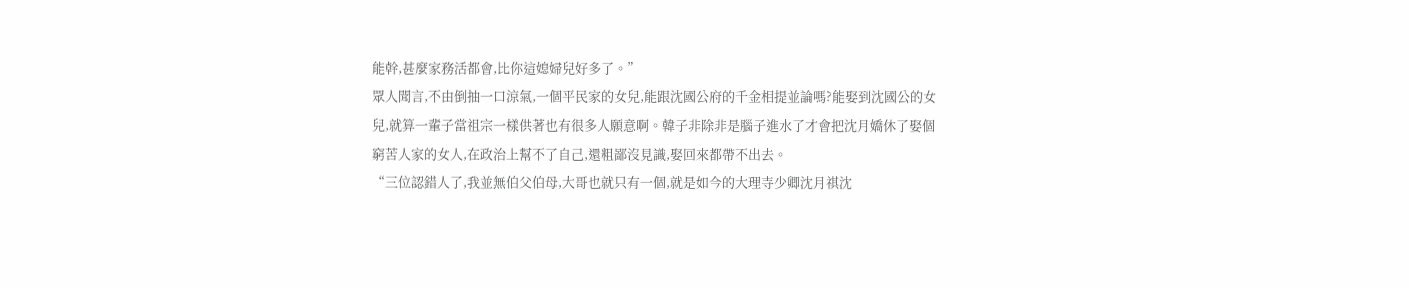能幹,甚麼家務活都會,比你這媳婦兒好多了。”
眾人聞言,不由倒抽一口涼氣,一個平民家的女兒,能跟沈國公府的千金相提並論嗎?能娶到沈國公的女兒,就算一輩子當祖宗一樣供著也有很多人願意啊。韓子非除非是腦子進水了才會把沈月嬌休了娶個窮苦人家的女人,在政治上幫不了自己,還粗鄙沒見識,娶回來都帶不出去。
“三位認錯人了,我並無伯父伯母,大哥也就只有一個,就是如今的大理寺少卿沈月祺沈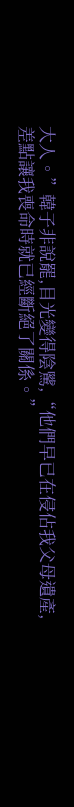大人。”韓子非說罷,目光變得陰騭,“他們早已在侵佔我父母遺產,差點讓我喪命時就已經斷絕了關係。”